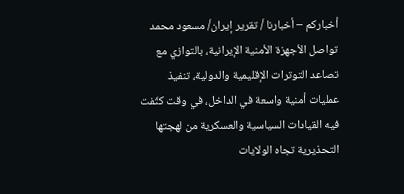أخباركم – أخبارنا / تقرير إيران/ مسعود محمد
تواصل الأجهزة الأمنية الإيرانية، بالتوازي مع تصاعد التوترات الإقليمية والدولية، تنفيذ عمليات أمنية واسعة في الداخل، في وقت كثّفت فيه القيادات السياسية والعسكرية من لهجتها التحذيرية تجاه الولايات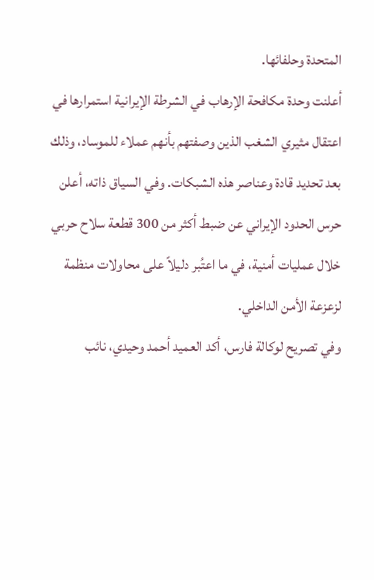المتحدة وحلفائها.
أعلنت وحدة مكافحة الإرهاب في الشرطة الإيرانية استمرارها في اعتقال مثيري الشغب الذين وصفتهم بأنهم عملاء للموساد، وذلك بعد تحديد قادة وعناصر هذه الشبكات. وفي السياق ذاته، أعلن حرس الحدود الإيراني عن ضبط أكثر من 300 قطعة سلاح حربي خلال عمليات أمنية، في ما اعتُبر دليلاً على محاولات منظمة لزعزعة الأمن الداخلي.
وفي تصريح لوكالة فارس، أكد العميد أحمد وحيدي، نائب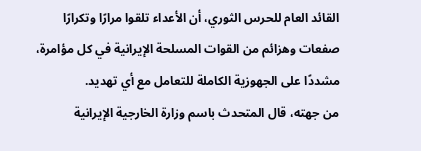القائد العام للحرس الثوري، أن الأعداء تلقوا مرارًا وتكرارًا صفعات وهزائم من القوات المسلحة الإيرانية في كل مؤامرة، مشددًا على الجهوزية الكاملة للتعامل مع أي تهديد.
من جهته، قال المتحدث باسم وزارة الخارجية الإيرانية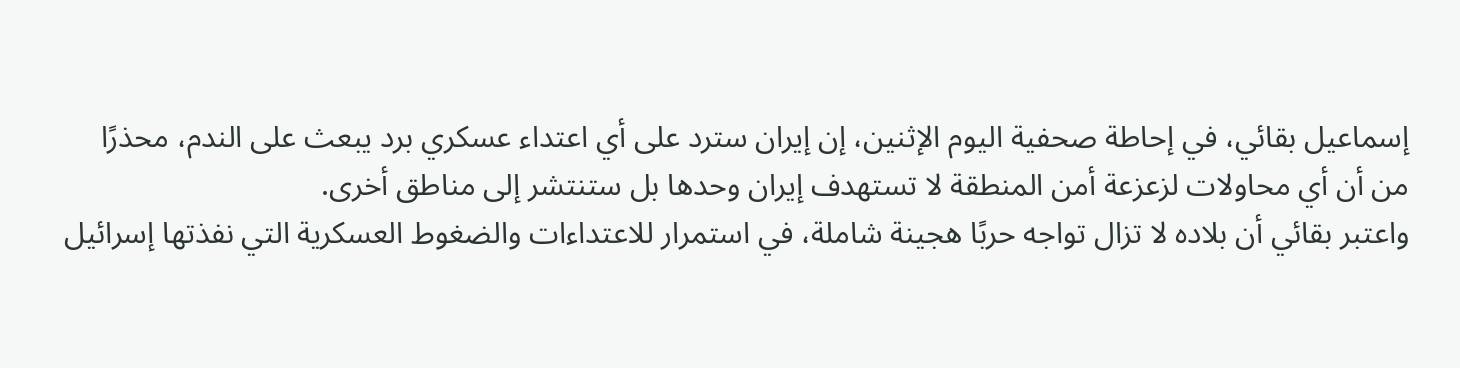إسماعيل بقائي، في إحاطة صحفية اليوم الإثنين، إن إيران سترد على أي اعتداء عسكري برد يبعث على الندم، محذرًا من أن أي محاولات لزعزعة أمن المنطقة لا تستهدف إيران وحدها بل ستنتشر إلى مناطق أخرى.
واعتبر بقائي أن بلاده لا تزال تواجه حربًا هجينة شاملة، في استمرار للاعتداءات والضغوط العسكرية التي نفذتها إسرائيل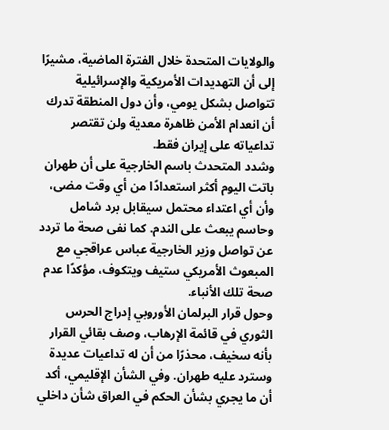والولايات المتحدة خلال الفترة الماضية، مشيرًا إلى أن التهديدات الأمريكية والإسرائيلية تتواصل بشكل يومي، وأن دول المنطقة تدرك أن انعدام الأمن ظاهرة معدية ولن تقتصر تداعياته على إيران فقط.
وشدد المتحدث باسم الخارجية على أن طهران باتت اليوم أكثر استعدادًا من أي وقت مضى، وأن أي اعتداء محتمل سيقابل برد شامل وحاسم يبعث على الندم. كما نفى صحة ما تردد عن تواصل وزير الخارجية عباس عراقجي مع المبعوث الأمريكي ستيف ويتكوف، مؤكدًا عدم صحة تلك الأنباء.
وحول قرار البرلمان الأوروبي إدراج الحرس الثوري في قائمة الإرهاب، وصف بقائي القرار بأنه سخيف، محذرًا من أن له تداعيات عديدة وسترد عليه طهران. وفي الشأن الإقليمي، أكد أن ما يجري بشأن الحكم في العراق شأن داخلي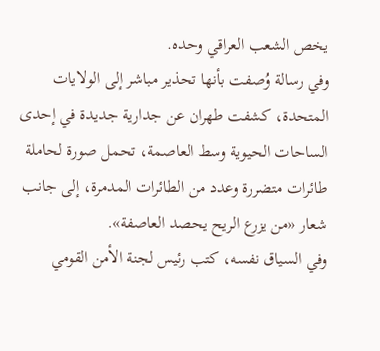يخص الشعب العراقي وحده.
وفي رسالة وُصفت بأنها تحذير مباشر إلى الولايات المتحدة، كشفت طهران عن جدارية جديدة في إحدى الساحات الحيوية وسط العاصمة، تحمل صورة لحاملة طائرات متضررة وعدد من الطائرات المدمرة، إلى جانب شعار «من يزرع الريح يحصد العاصفة».
وفي السياق نفسه، كتب رئيس لجنة الأمن القومي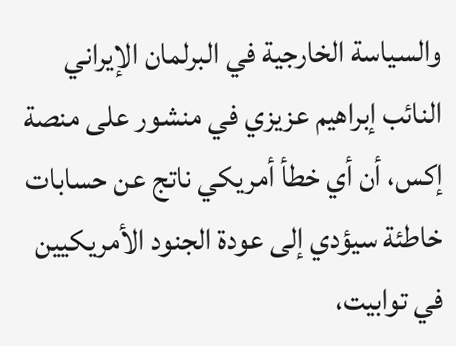والسياسة الخارجية في البرلمان الإيراني النائب إبراهيم عزيزي في منشور على منصة إكس، أن أي خطأ أمريكي ناتج عن حسابات خاطئة سيؤدي إلى عودة الجنود الأمريكيين في توابيت،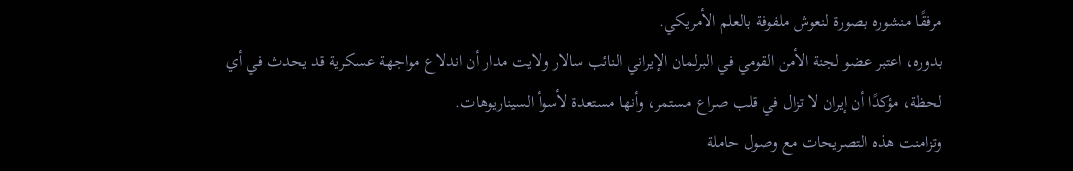مرفقًا منشوره بصورة لنعوش ملفوفة بالعلم الأمريكي.
بدوره، اعتبر عضو لجنة الأمن القومي في البرلمان الإيراني النائب سالار ولايت مدار أن اندلاع مواجهة عسكرية قد يحدث في أي لحظة، مؤكدًا أن إيران لا تزال في قلب صراع مستمر، وأنها مستعدة لأسوأ السيناريوهات.
وتزامنت هذه التصريحات مع وصول حاملة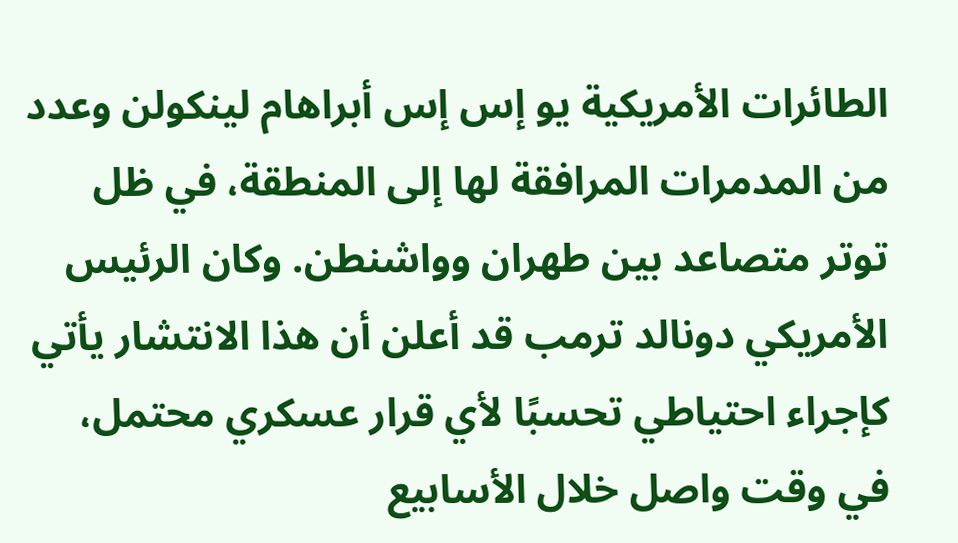الطائرات الأمريكية يو إس إس أبراهام لينكولن وعدد من المدمرات المرافقة لها إلى المنطقة، في ظل توتر متصاعد بين طهران وواشنطن. وكان الرئيس الأمريكي دونالد ترمب قد أعلن أن هذا الانتشار يأتي كإجراء احتياطي تحسبًا لأي قرار عسكري محتمل، في وقت واصل خلال الأسابيع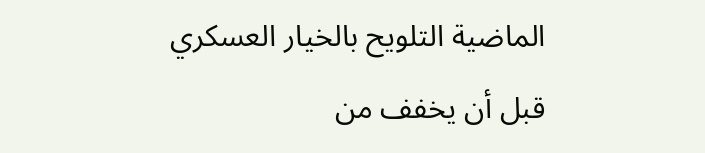الماضية التلويح بالخيار العسكري قبل أن يخفف من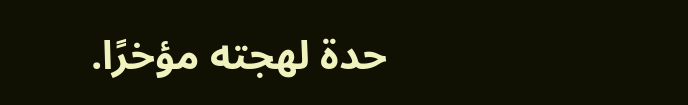حدة لهجته مؤخرًا.